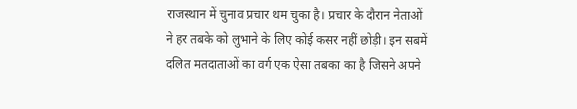राजस्थान में चुनाव प्रचार थम चुका है। प्रचार के दौरान नेताओं ने हर तबके को लुभाने के लिए कोई कसर नहीं छोड़ी। इन सबमें दलित मतदाताओं का वर्ग एक ऐसा तबका का है जिसने अपने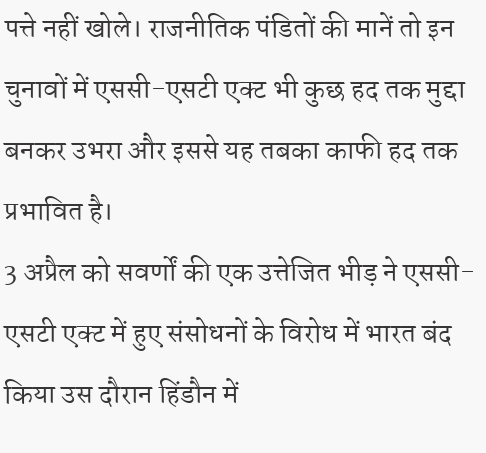पत्ते नहीं खोले। राजनीतिक पंडितों की मानें तो इन चुनावों में एससी-एसटी एक्ट भी कुछ हद तक मुद्दा बनकर उभरा और इससे यह तबका काफी हद तक प्रभावित है।
3 अप्रैल को सवर्णों की एक उत्तेजित भीड़ ने एससी-एसटी एक्ट में हुए संसोधनों के विरोध में भारत बंद किया उस दौरान हिंडौन में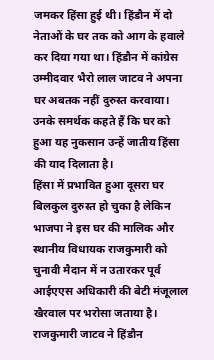जमकर हिंसा हुई थी। हिंडौन में दो नेताओं के घर तक को आग के हवाले कर दिया गया था। हिंडौन में कांग्रेस उम्मीदवार भैरो लाल जाटव ने अपना घर अबतक नहीं दुरुस्त करवाया। उनके समर्थक कहते हैं कि घर को हुआ यह नुकसान उन्हें जातीय हिंसा की याद दिलाता है।
हिंसा में प्रभावित हुआ दूसरा घर बिलकुल दुरुस्त हो चुका है लेकिन भाजपा ने इस घर की मालिक और स्थानीय विधायक राजकुमारी को चुनावी मैदान में न उतारकर पूर्व आईएएस अधिकारी की बेटी मंजूलाल खैरवाल पर भरोसा जताया है। राजकुमारी जाटव ने हिंडौन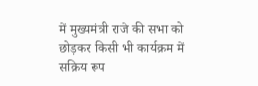में मुख्यमंत्री राजे की सभा को छोड़कर किसी भी कार्यक्रम में सक्रिय रूप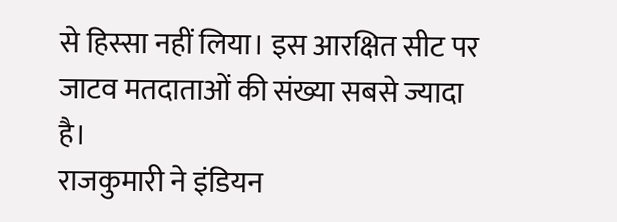से हिस्सा नहीं लिया। इस आरक्षित सीट पर जाटव मतदाताओं की संख्या सबसे ज्यादा है।
राजकुमारी ने इंडियन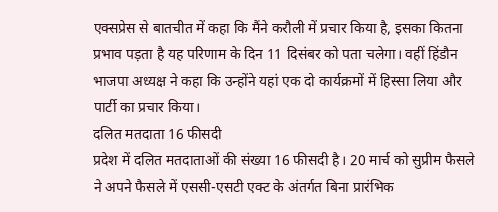एक्सप्रेस से बातचीत में कहा कि मैंने करौली में प्रचार किया है, इसका कितना प्रभाव पड़ता है यह परिणाम के दिन 11 दिसंबर को पता चलेगा। वहीं हिंडौन भाजपा अध्यक्ष ने कहा कि उन्होंने यहां एक दो कार्यक्रमों में हिस्सा लिया और पार्टी का प्रचार किया।
दलित मतदाता 16 फीसदी
प्रदेश में दलित मतदाताओं की संख्या 16 फीसदी है। 20 मार्च को सुप्रीम फैसले ने अपने फैसले में एससी-एसटी एक्ट के अंतर्गत बिना प्रारंभिक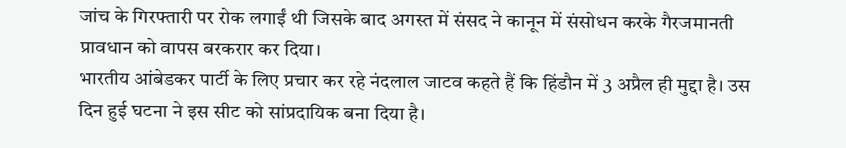जांच के गिरफ्तारी पर रोक लगाईं थी जिसके बाद अगस्त में संसद ने कानून में संसोधन करके गैरजमानती प्रावधान को वापस बरकरार कर दिया।
भारतीय आंबेडकर पार्टी के लिए प्रचार कर रहे नंदलाल जाटव कहते हैं कि हिंडौन में 3 अप्रैल ही मुद्दा है। उस दिन हुई घटना ने इस सीट को सांप्रदायिक बना दिया है।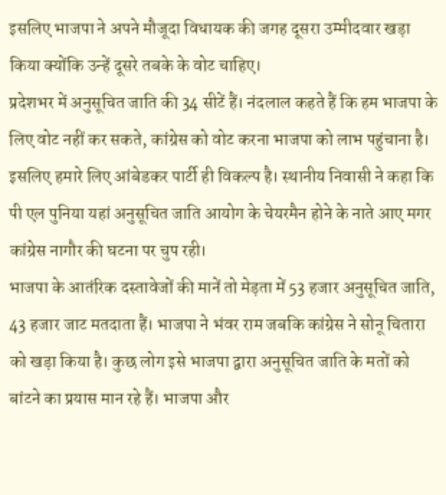इसलिए भाजपा ने अपने मौजूदा विधायक की जगह दूसरा उम्मीदवार खड़ा किया क्योंकि उन्हें दूसरे तबके के वोट चाहिए।
प्रदेशभर में अनुसूचित जाति की 34 सीटें हैं। नंदलाल कहते हैं कि हम भाजपा के लिए वोट नहीं कर सकते, कांग्रेस को वोट करना भाजपा को लाभ पहुंचाना है। इसलिए हमारे लिए आंबेडकर पार्टी ही विकल्प है। स्थानीय निवासी ने कहा कि पी एल पुनिया यहां अनुसूचित जाति आयोग के चेयरमैन होने के नाते आए मगर कांग्रेस नागौर की घटना पर चुप रही।
भाजपा के आतंरिक दस्तावेजों की मानें तो मेड़ता में 53 हजार अनुसूचित जाति, 43 हजार जाट मतदाता हैं। भाजपा ने भंवर राम जबकि कांग्रेस ने सोनू चितारा को खड़ा किया है। कुछ लोग इसे भाजपा द्वारा अनुसूचित जाति के मतों को बांटने का प्रयास मान रहे हैं। भाजपा और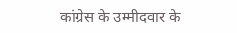कांग्रेस के उम्मीदवार के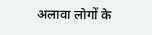अलावा लोगों के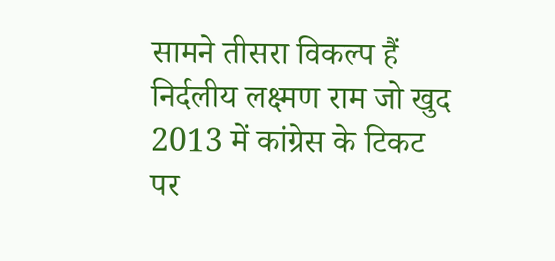सामने तीसरा विकल्प हैं निर्दलीय लक्ष्मण राम जो खुद 2013 में कांग्रेस के टिकट पर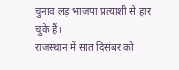चुनाव लड़ भाजपा प्रत्याशी से हार चुके हैं।
राजस्थान में सात दिसंबर को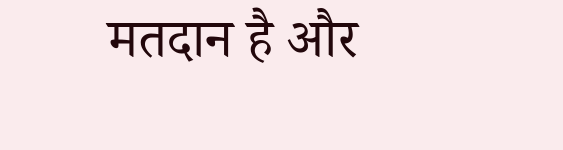मतदान है और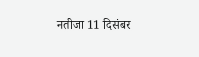नतीजा 11 दिसंबर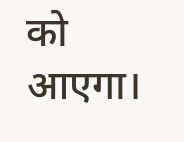को आएगा।